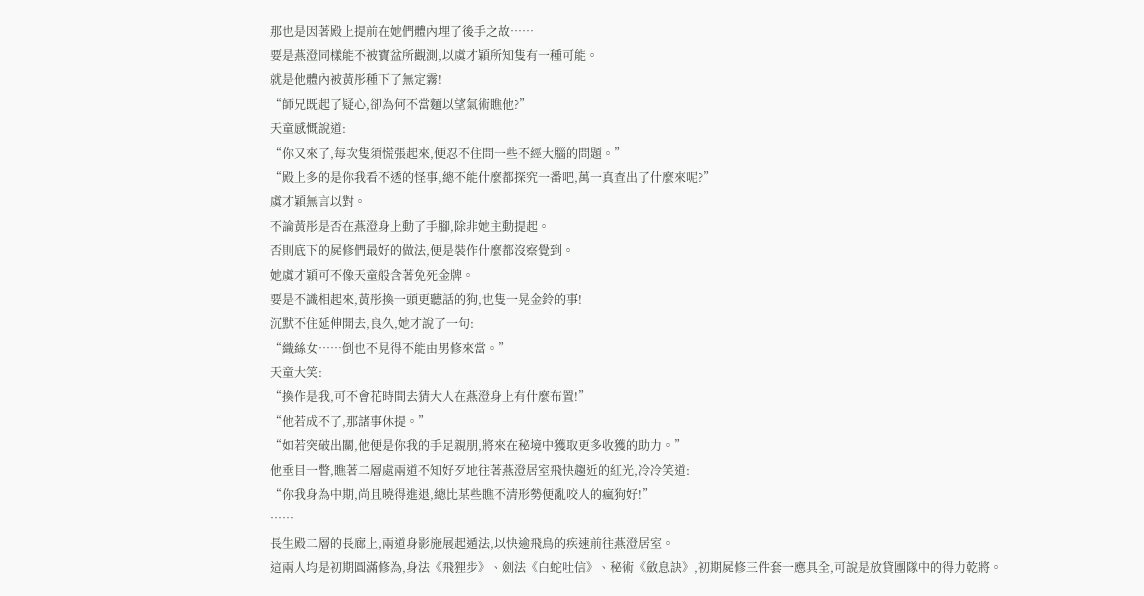那也是因著殿上提前在她們體內埋了後手之故……
要是燕澄同樣能不被寶盆所觀測,以虞才穎所知隻有一種可能。
就是他體內被黃彤種下了無定霧!
“師兄既起了疑心,卻為何不當麵以望氣術瞧他?”
天童感慨說道:
“你又來了,每次隻須慌張起來,便忍不住問一些不經大腦的問題。”
“殿上多的是你我看不透的怪事,總不能什麼都探究一番吧,萬一真查出了什麼來呢?”
虞才穎無言以對。
不論黃彤是否在燕澄身上動了手腳,除非她主動提起。
否則底下的屍修們最好的做法,便是裝作什麼都沒察覺到。
她虞才穎可不像天童般含著免死金牌。
要是不識相起來,黃彤換一頭更聽話的狗,也隻一晃金鈴的事!
沉默不住延伸開去,良久,她才說了一句:
“織絲女……倒也不見得不能由男修來當。”
天童大笑:
“換作是我,可不會花時間去猜大人在燕澄身上有什麼布置!”
“他若成不了,那諸事休提。”
“如若突破出關,他便是你我的手足親朋,將來在秘境中獲取更多收獲的助力。”
他垂目一瞥,瞧著二層處兩道不知好歹地往著燕澄居室飛快趨近的紅光,冷冷笑道:
“你我身為中期,尚且曉得進退,總比某些瞧不清形勢便亂咬人的瘋狗好!”
……
長生殿二層的長廊上,兩道身影施展起遁法,以快逾飛鳥的疾速前往燕澄居室。
這兩人均是初期圓滿修為,身法《飛狸步》、劍法《白蛇吐信》、秘術《斂息訣》,初期屍修三件套一應具全,可說是放貸團隊中的得力乾將。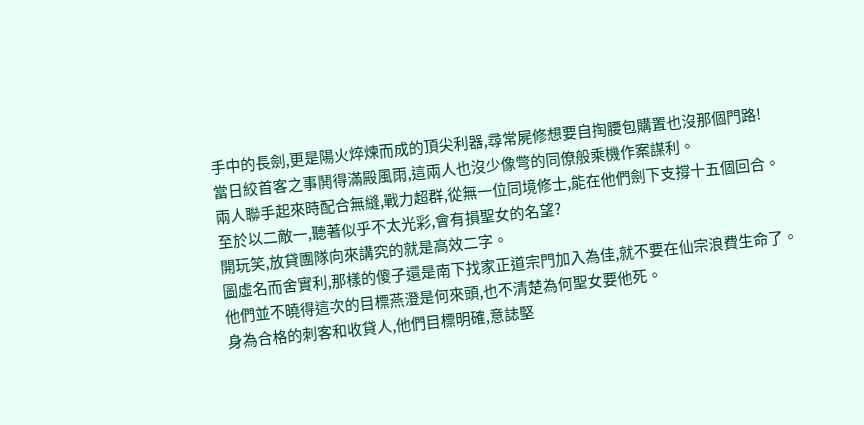手中的長劍,更是陽火焠煉而成的頂尖利器,尋常屍修想要自掏腰包購置也沒那個門路!
當日絞首客之事鬨得滿殿風雨,這兩人也沒少像彆的同僚般乘機作案謀利。
兩人聯手起來時配合無縫,戰力超群,從無一位同境修士,能在他們劍下支撐十五個回合。
至於以二敵一,聽著似乎不太光彩,會有損聖女的名望?
開玩笑,放貸團隊向來講究的就是高效二字。
圖虛名而舍實利,那樣的傻子還是南下找家正道宗門加入為佳,就不要在仙宗浪費生命了。
他們並不曉得這次的目標燕澄是何來頭,也不清楚為何聖女要他死。
身為合格的刺客和收貸人,他們目標明確,意誌堅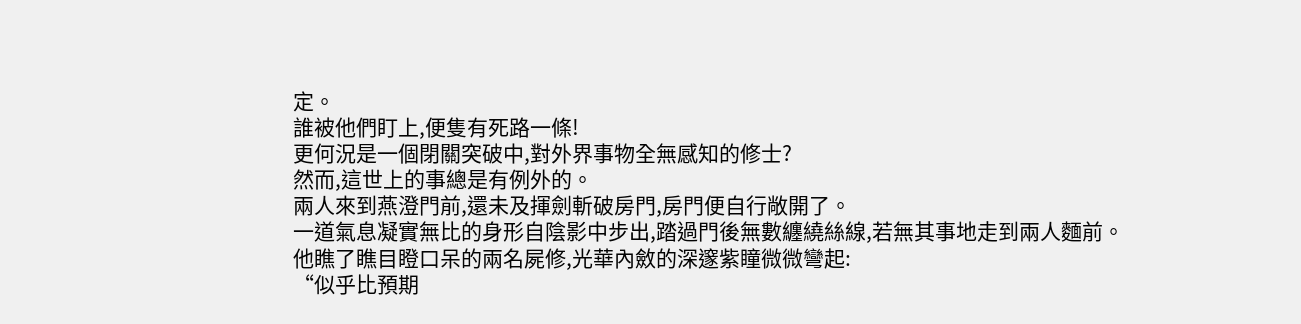定。
誰被他們盯上,便隻有死路一條!
更何況是一個閉關突破中,對外界事物全無感知的修士?
然而,這世上的事總是有例外的。
兩人來到燕澄門前,還未及揮劍斬破房門,房門便自行敞開了。
一道氣息凝實無比的身形自陰影中步出,踏過門後無數纏繞絲線,若無其事地走到兩人麵前。
他瞧了瞧目瞪口呆的兩名屍修,光華內斂的深邃紫瞳微微彎起:
“似乎比預期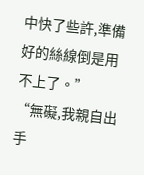中快了些許,準備好的絲線倒是用不上了。”
“無礙,我親自出手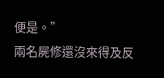便是。”
兩名屍修還沒來得及反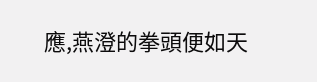應,燕澄的拳頭便如天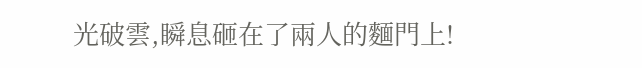光破雲,瞬息砸在了兩人的麵門上!